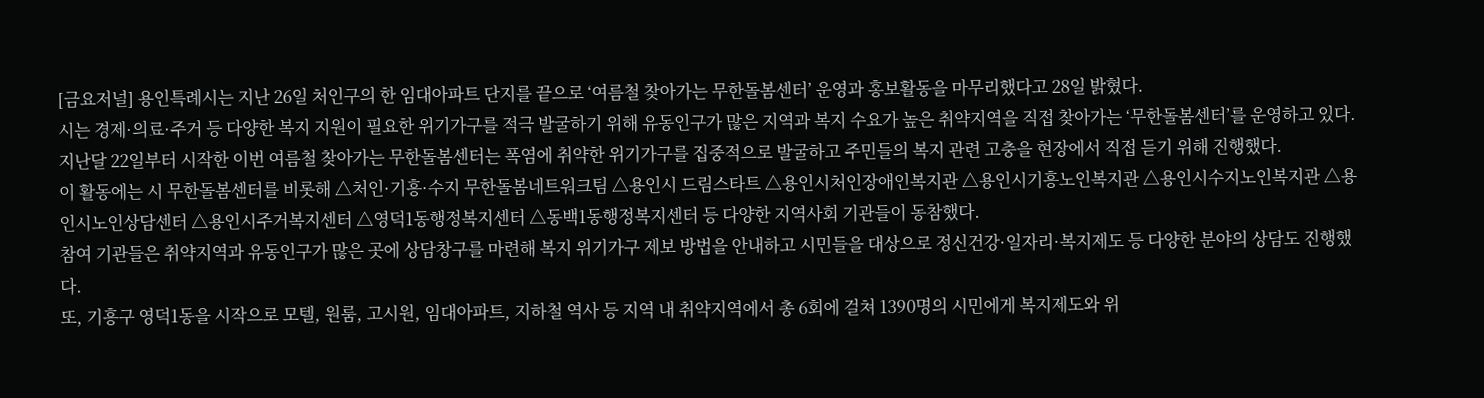[금요저널] 용인특례시는 지난 26일 처인구의 한 임대아파트 단지를 끝으로 ‘여름철 찾아가는 무한돌봄센터’ 운영과 홍보활동을 마무리했다고 28일 밝혔다.
시는 경제·의료·주거 등 다양한 복지 지원이 필요한 위기가구를 적극 발굴하기 위해 유동인구가 많은 지역과 복지 수요가 높은 취약지역을 직접 찾아가는 ‘무한돌봄센터’를 운영하고 있다.
지난달 22일부터 시작한 이번 여름철 찾아가는 무한돌봄센터는 폭염에 취약한 위기가구를 집중적으로 발굴하고 주민들의 복지 관련 고충을 현장에서 직접 듣기 위해 진행했다.
이 활동에는 시 무한돌봄센터를 비롯해 △처인·기흥·수지 무한돌봄네트워크팀 △용인시 드림스타트 △용인시처인장애인복지관 △용인시기흥노인복지관 △용인시수지노인복지관 △용인시노인상담센터 △용인시주거복지센터 △영덕1동행정복지센터 △동백1동행정복지센터 등 다양한 지역사회 기관들이 동참했다.
참여 기관들은 취약지역과 유동인구가 많은 곳에 상담창구를 마련해 복지 위기가구 제보 방법을 안내하고 시민들을 대상으로 정신건강·일자리·복지제도 등 다양한 분야의 상담도 진행했다.
또, 기흥구 영덕1동을 시작으로 모텔, 원룸, 고시원, 임대아파트, 지하철 역사 등 지역 내 취약지역에서 총 6회에 걸쳐 1390명의 시민에게 복지제도와 위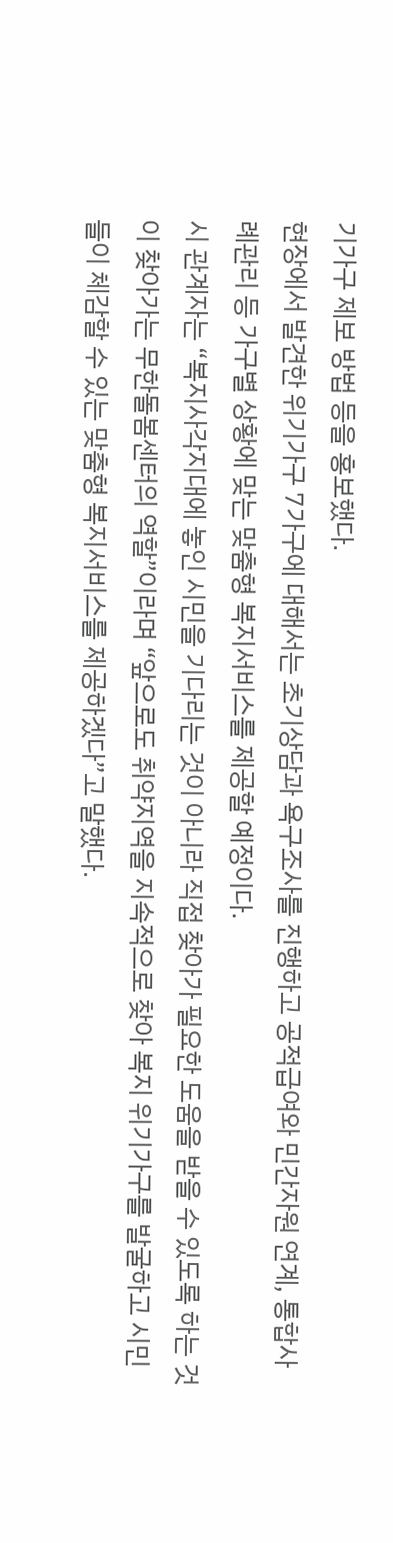기가구 제보 방법 등을 홍보했다.
현장에서 발견한 위기가구 7가구에 대해서는 초기상담과 욕구조사를 진행하고 공적급여와 민간자원 연계, 통합사례관리 등 가구별 상황에 맞는 맞춤형 복지서비스를 제공할 예정이다.
시 관계자는 “복지사각지대에 놓인 시민을 기다리는 것이 아니라 직접 찾아가 필요한 도움을 받을 수 있도록 하는 것이 찾아가는 무한돌봄센터의 역할”이라며 “앞으로도 취약지역을 지속적으로 찾아 복지 위기가구를 발굴하고 시민들이 체감할 수 있는 맞춤형 복지서비스를 제공하겠다”고 말했다.